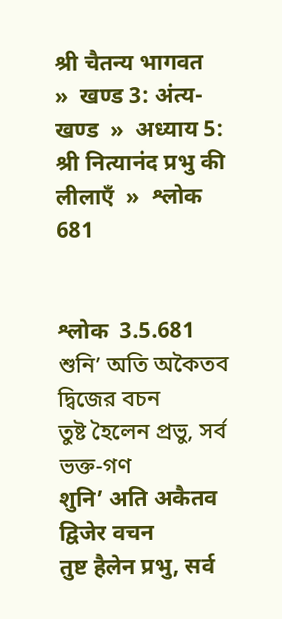श्री चैतन्य भागवत  »  खण्ड 3: अंत्य-खण्ड  »  अध्याय 5: श्री नित्यानंद प्रभु की लीलाएँ  »  श्लोक 681


श्लोक  3.5.681
শুনি’ অতি অকৈতব দ্বিজের বচন
তুষ্ট হৈলেন প্রভু, সর্ব ভক্ত-গণ
शुनि’ अति अकैतव द्विजेर वचन
तुष्ट हैलेन प्रभु, सर्व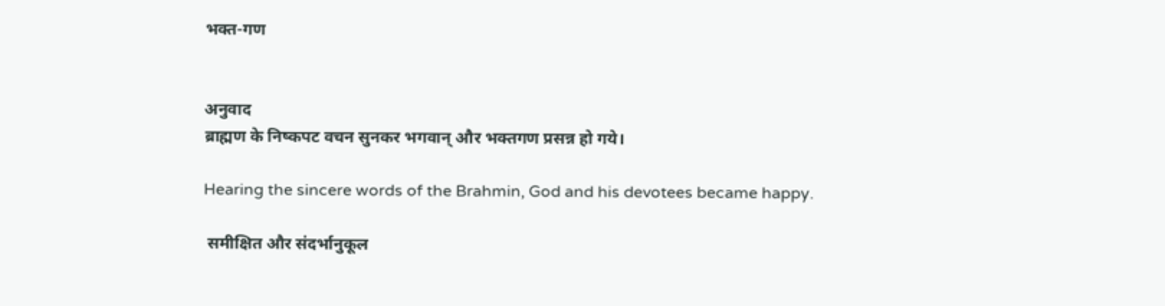भक्त-गण


अनुवाद
ब्राह्मण के निष्कपट वचन सुनकर भगवान् और भक्तगण प्रसन्न हो गये।

Hearing the sincere words of the Brahmin, God and his devotees became happy.

 समीक्षित और संदर्भानुकूल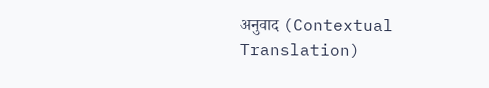अनुवाद (Contextual Translation)